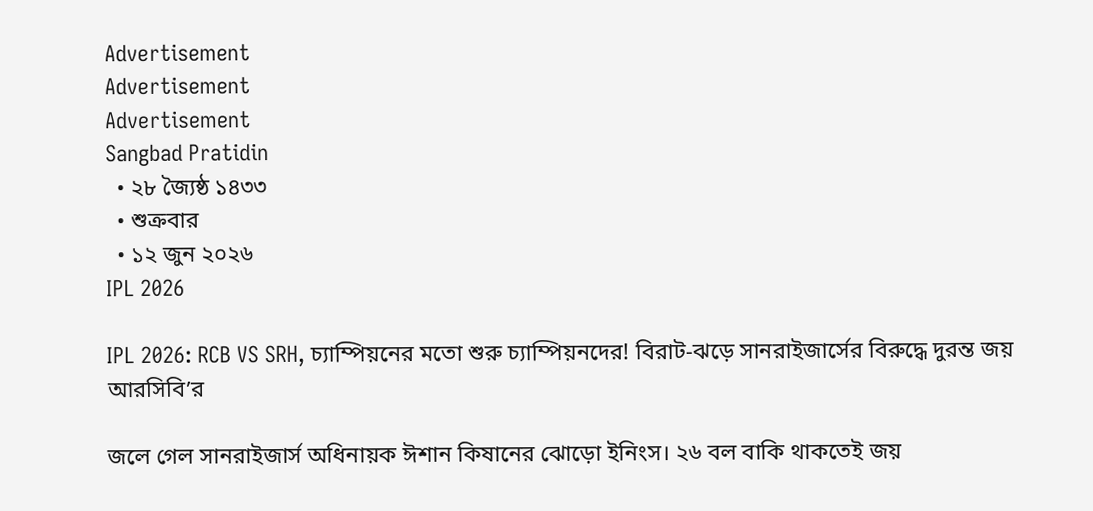Advertisement
Advertisement
Advertisement
Sangbad Pratidin
  • ২৮ জ্যৈষ্ঠ ১৪৩৩
  • শুক্রবার
  • ১২ জুন ২০২৬
IPL 2026

IPL 2026: RCB VS SRH, চ্যাম্পিয়নের মতো শুরু চ্যাম্পিয়নদের! বিরাট-ঝড়ে সানরাইজার্সের বিরুদ্ধে দুরন্ত জয় আরসিবি’র

জলে গেল সানরাইজার্স অধিনায়ক ঈশান কিষানের ঝোড়ো ইনিংস। ২৬ বল বাকি থাকতেই জয়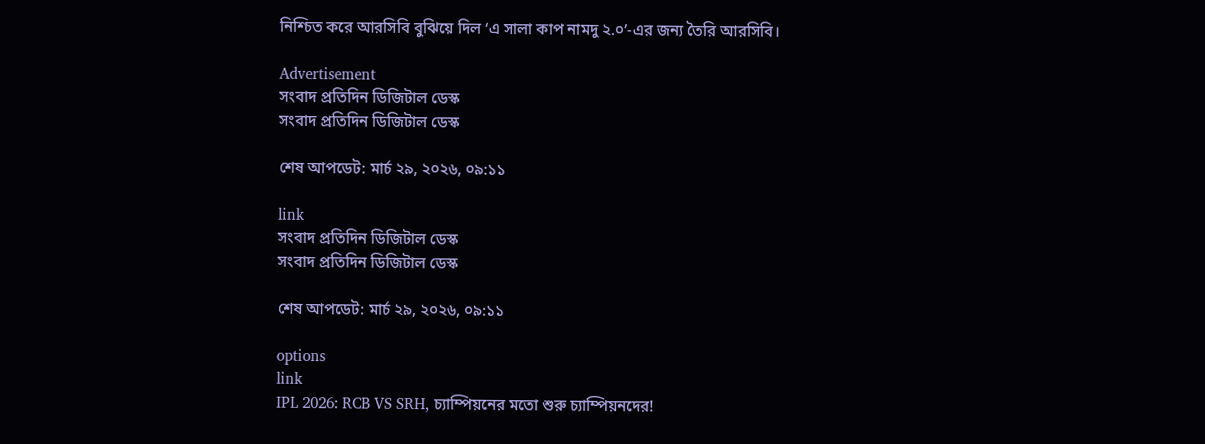নিশ্চিত করে আরসিবি বুঝিয়ে দিল ‘এ সালা কাপ নামদু ২.০’-এর জন্য তৈরি আরসিবি।

Advertisement
সংবাদ প্রতিদিন ডিজিটাল ডেস্ক
সংবাদ প্রতিদিন ডিজিটাল ডেস্ক

শেষ আপডেট: মার্চ ২৯, ২০২৬, ০৯:১১

link
সংবাদ প্রতিদিন ডিজিটাল ডেস্ক
সংবাদ প্রতিদিন ডিজিটাল ডেস্ক

শেষ আপডেট: মার্চ ২৯, ২০২৬, ০৯:১১

options
link
IPL 2026: RCB VS SRH, চ্যাম্পিয়নের মতো শুরু চ্যাম্পিয়নদের!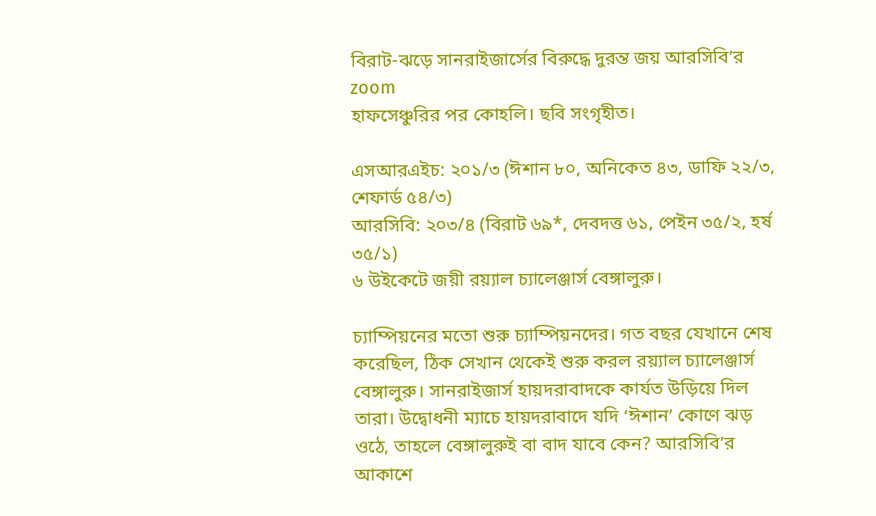বিরাট-ঝড়ে সানরাইজার্সের বিরুদ্ধে দুরন্ত জয় আরসিবি’র zoom
হাফসেঞ্চুরির পর কোহলি। ছবি সংগৃহীত।

এসআরএইচ: ২০১/৩ (ঈশান ৮০, অনিকেত ৪৩, ডাফি ২২/৩, শেফার্ড ৫৪/৩)
আরসিবি: ২০৩/৪ (বিরাট ৬৯*, দেবদত্ত ৬১, পেইন ৩৫/২, হর্ষ ৩৫/১)
৬ উইকেটে জয়ী রয়্যাল চ্যালেঞ্জার্স বেঙ্গালুরু।

চ্যাম্পিয়নের মতো শুরু চ্যাম্পিয়নদের। গত বছর যেখানে শেষ করেছিল, ঠিক সেখান থেকেই শুরু করল রয়্যাল চ্যালেঞ্জার্স বেঙ্গালুরু। সানরাইজার্স হায়দরাবাদকে কার্যত উড়িয়ে দিল তারা। উদ্বোধনী ম্যাচে হায়দরাবাদে যদি ‘ঈশান’ কোণে ঝড় ওঠে, তাহলে বেঙ্গালুরুই বা বাদ যাবে কেন? আরসিবি’র আকাশে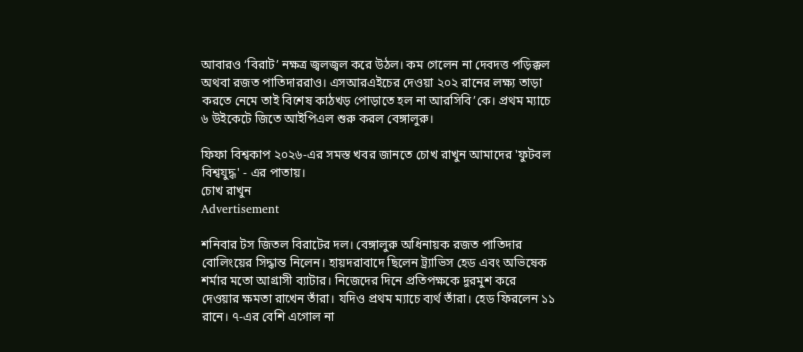আবারও ‘বিরাট’ নক্ষত্র জ্বলজ্বল করে উঠল। কম গেলেন না দেবদত্ত পড়িক্কল অথবা রজত পাতিদাররাও। এসআরএইচের দেওয়া ২০২ রানের লক্ষ্য তাড়া করতে নেমে তাই বিশেষ কাঠখড় পোড়াতে হল না আরসিবি’কে। প্রথম ম্যাচে ৬ উইকেটে জিতে আইপিএল শুরু করল বেঙ্গালুরু।

ফিফা বিশ্বকাপ ২০২৬-এর সমস্ত খবর জানতে চোখ রাখুন আমাদের 'ফুটবল বিশ্বযুদ্ধ' - এর পাতায়।
চোখ রাখুন
Advertisement

শনিবার টস জিতল বিরাটের দল। বেঙ্গালুরু অধিনায়ক রজত পাতিদার বোলিংয়ের সিদ্ধান্ত নিলেন। হায়দরাবাদে ছিলেন ট্র্যাভিস হেড এবং অভিষেক শর্মার মতো আগ্রাসী ব্যাটার। নিজেদের দিনে প্রতিপক্ষকে দুরমুশ করে দেওয়ার ক্ষমতা রাখেন তাঁরা। যদিও প্রথম ম্যাচে ব্যর্থ তাঁরা। হেড ফিরলেন ১১ রানে। ৭-এর বেশি এগোল না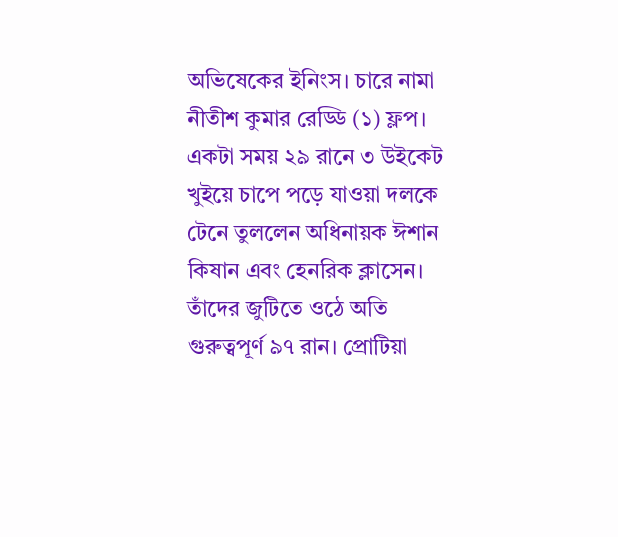অভিষেকের ইনিংস। চারে নামা নীতীশ কুমার রেড্ডি (১) ফ্লপ। একটা সময় ২৯ রানে ৩ উইকেট খুইয়ে চাপে পড়ে যাওয়া দলকে টেনে তুললেন অধিনায়ক ঈশান কিষান এবং হেনরিক ক্লাসেন। তাঁদের জুটিতে ওঠে অতি গুরুত্বপূর্ণ ৯৭ রান। প্রোটিয়া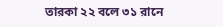তারকা ২২ বলে ৩১ রানে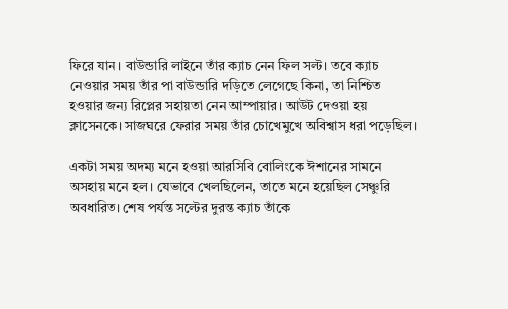ফিরে যান। বাউন্ডারি লাইনে তাঁর ক্যাচ নেন ফিল সল্ট। তবে ক্যাচ নেওয়ার সময় তাঁর পা বাউন্ডারি দড়িতে লেগেছে কিনা, তা নিশ্চিত হওয়ার জন্য রিপ্লের সহায়তা নেন আম্পায়ার। আউট দেওয়া হয় ক্লাসেনকে। সাজঘরে ফেরার সময় তাঁর চোখেমুখে অবিশ্বাস ধরা পড়েছিল।

একটা সময় অদম্য মনে হওয়া আরসিবি বোলিংকে ঈশানের সামনে অসহায় মনে হল। যেভাবে খেলছিলেন, তাতে মনে হয়েছিল সেঞ্চুরি অবধারিত। শেষ পর্যন্ত সল্টের দুরন্ত ক্যাচ তাঁকে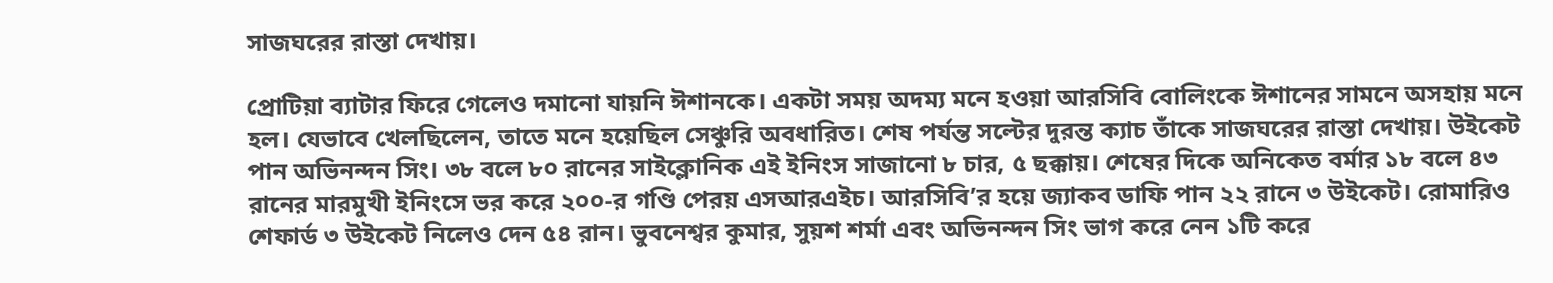সাজঘরের রাস্তা দেখায়।

প্রোটিয়া ব্যাটার ফিরে গেলেও দমানো যায়নি ঈশানকে। একটা সময় অদম্য মনে হওয়া আরসিবি বোলিংকে ঈশানের সামনে অসহায় মনে হল। যেভাবে খেলছিলেন, তাতে মনে হয়েছিল সেঞ্চুরি অবধারিত। শেষ পর্যন্ত সল্টের দুরন্ত ক্যাচ তাঁকে সাজঘরের রাস্তা দেখায়। উইকেট পান অভিনন্দন সিং। ৩৮ বলে ৮০ রানের সাইক্লোনিক এই ইনিংস সাজানো ৮ চার, ৫ ছক্কায়। শেষের দিকে অনিকেত বর্মার ১৮ বলে ৪৩ রানের মারমুখী ইনিংসে ভর করে ২০০-র গণ্ডি পেরয় এসআরএইচ। আরসিবি’র হয়ে জ্যাকব ডাফি পান ২২ রানে ৩ উইকেট। রোমারিও শেফার্ড ৩ উইকেট নিলেও দেন ৫৪ রান। ভুবনেশ্বর কুমার, সুয়শ শর্মা এবং অভিনন্দন সিং ভাগ করে নেন ১টি করে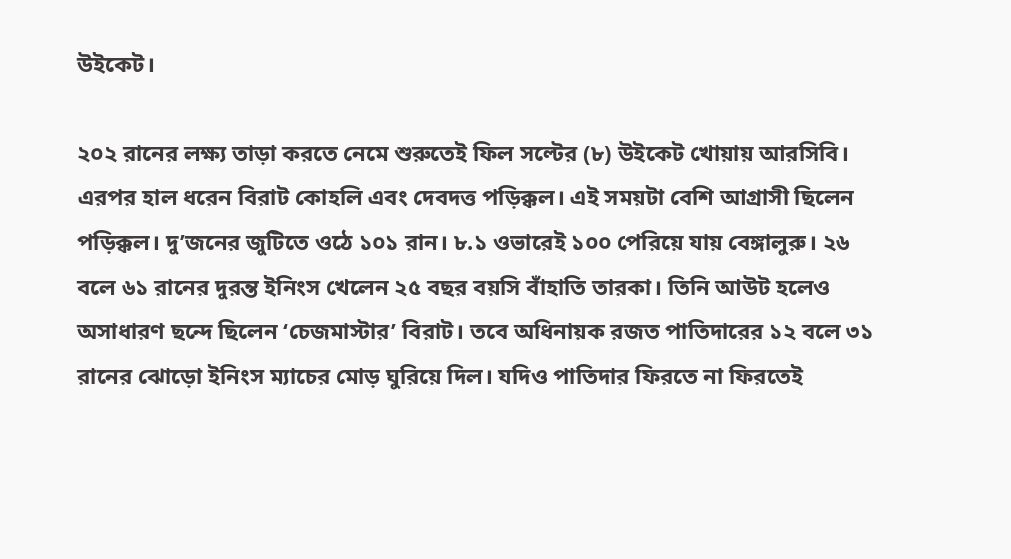উইকেট।

২০২ রানের লক্ষ্য তাড়া করতে নেমে শুরুতেই ফিল সল্টের (৮) উইকেট খোয়ায় আরসিবি। এরপর হাল ধরেন বিরাট কোহলি এবং দেবদত্ত পড়িক্কল। এই সময়টা বেশি আগ্রাসী ছিলেন পড়িক্কল। দু’জনের জুটিতে ওঠে ১০১ রান। ৮.১ ওভারেই ১০০ পেরিয়ে যায় বেঙ্গালুরু। ২৬ বলে ৬১ রানের দুরন্ত ইনিংস খেলেন ২৫ বছর বয়সি বাঁহাতি তারকা। তিনি আউট হলেও অসাধারণ ছন্দে ছিলেন ‘চেজমাস্টার’ বিরাট। তবে অধিনায়ক রজত পাতিদারের ১২ বলে ৩১ রানের ঝোড়ো ইনিংস ম্যাচের মোড় ঘুরিয়ে দিল। যদিও পাতিদার ফিরতে না ফিরতেই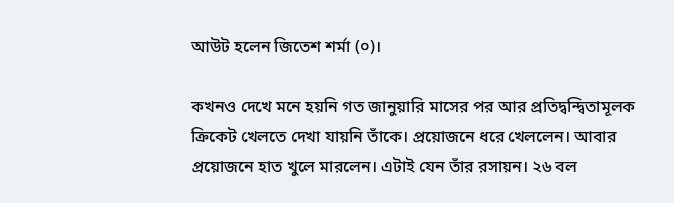আউট হলেন জিতেশ শর্মা (০)।

কখনও দেখে মনে হয়নি গত জানুয়ারি মাসের পর আর প্রতিদ্বন্দ্বিতামূলক ক্রিকেট খেলতে দেখা যায়নি তাঁকে। প্রয়োজনে ধরে খেললেন। আবার প্রয়োজনে হাত খুলে মারলেন। এটাই যেন তাঁর রসায়ন। ২৬ বল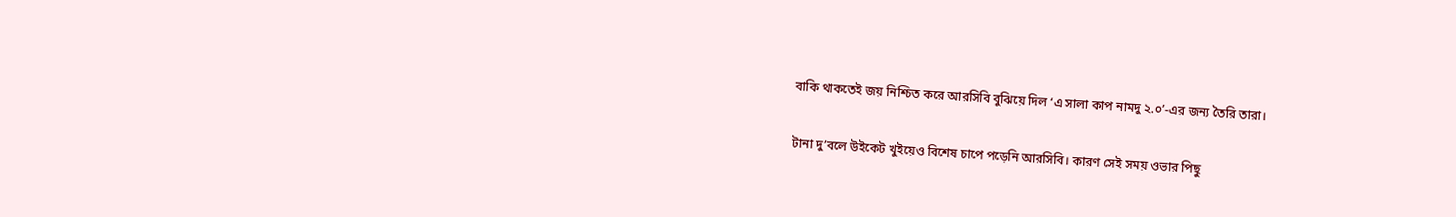বাকি থাকতেই জয় নিশ্চিত করে আরসিবি বুঝিয়ে দিল ‘এ সালা কাপ নামদু ২.০’-এর জন্য তৈরি তারা।

টানা দু’বলে উইকেট খুইয়েও বিশেষ চাপে পড়েনি আরসিবি। কারণ সেই সময় ওভার পিছু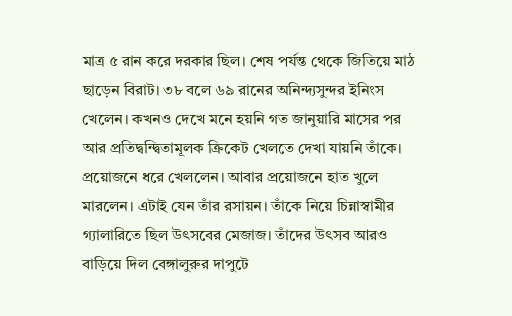মাত্র ৫ রান করে দরকার ছিল। শেষ পর্যন্ত থেকে জিতিয়ে মাঠ ছাড়েন বিরাট। ৩৮ বলে ৬৯ রানের অনিন্দ্যসুন্দর ইনিংস খেলেন। কখনও দেখে মনে হয়নি গত জানুয়ারি মাসের পর আর প্রতিদ্বন্দ্বিতামূলক ক্রিকেট খেলতে দেখা যায়নি তাঁকে। প্রয়োজনে ধরে খেললেন। আবার প্রয়োজনে হাত খুলে মারলেন। এটাই যেন তাঁর রসায়ন। তাঁকে নিয়ে চিন্নাস্বামীর গ্যালারিতে ছিল উৎসবের মেজাজ। তাঁদের উৎসব আরও বাড়িয়ে দিল বেঙ্গালুরুর দাপুটে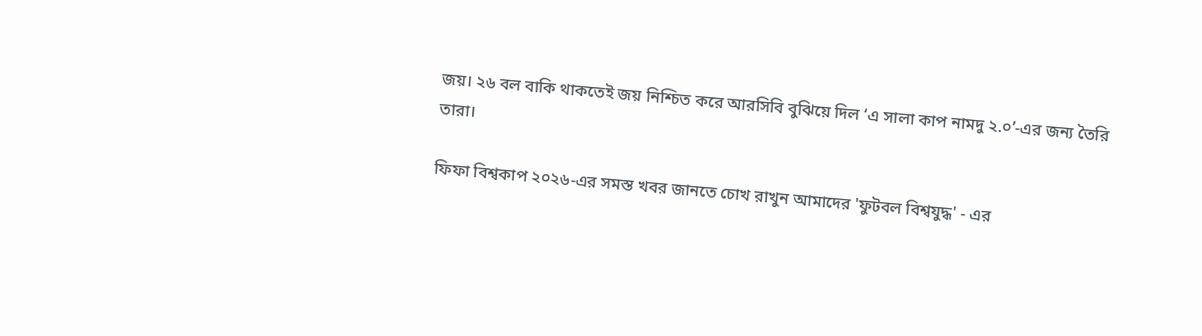জয়। ২৬ বল বাকি থাকতেই জয় নিশ্চিত করে আরসিবি বুঝিয়ে দিল ‘এ সালা কাপ নামদু ২.০’-এর জন্য তৈরি তারা।

ফিফা বিশ্বকাপ ২০২৬-এর সমস্ত খবর জানতে চোখ রাখুন আমাদের 'ফুটবল বিশ্বযুদ্ধ' - এর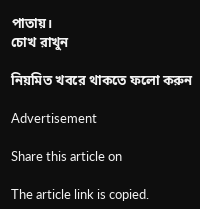পাতায়।
চোখ রাখুন

নিয়মিত খবরে থাকতে ফলো করুন

Advertisement

Share this article on

The article link is copied.